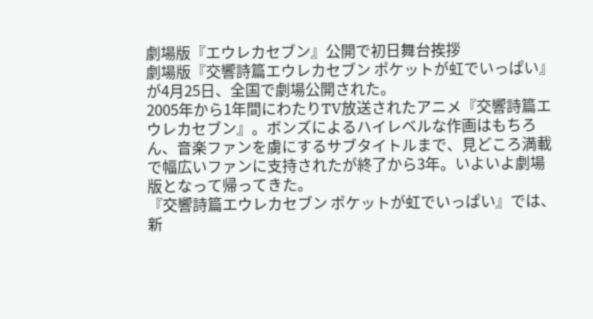劇場版『エウレカセブン』公開で初日舞台挨拶
劇場版『交響詩篇エウレカセブン ポケットが虹でいっぱい』が4月25日、全国で劇場公開された。
2005年から1年間にわたりTV放送されたアニメ『交響詩篇エウレカセブン』。ボンズによるハイレベルな作画はもちろん、音楽ファンを虜にするサブタイトルまで、見どころ満載で幅広いファンに支持されたが終了から3年。いよいよ劇場版となって帰ってきた。
『交響詩篇エウレカセブン ポケットが虹でいっぱい』では、新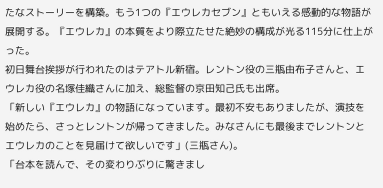たなストーリーを構築。もう1つの『エウレカセブン』ともいえる感動的な物語が展開する。『エウレカ』の本質をより際立たせた絶妙の構成が光る115分に仕上がった。
初日舞台挨拶が行われたのはテアトル新宿。レントン役の三瓶由布子さんと、エウレカ役の名塚佳織さんに加え、総監督の京田知己氏も出席。
「新しい『エウレカ』の物語になっています。最初不安もありましたが、演技を始めたら、さっとレントンが帰ってきました。みなさんにも最後までレントンとエウレカのことを見届けて欲しいです」(三瓶さん)。
「台本を読んで、その変わりぶりに驚きまし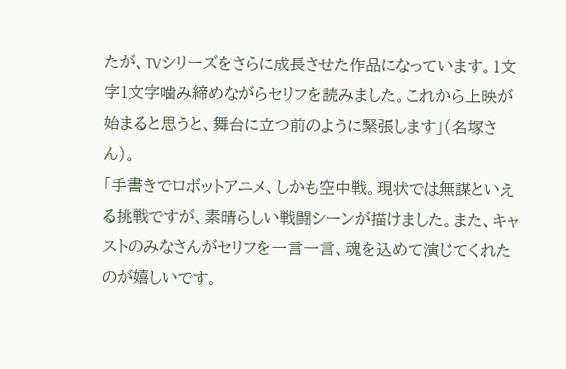たが、TVシリーズをさらに成長させた作品になっています。1文字1文字噛み締めながらセリフを読みました。これから上映が始まると思うと、舞台に立つ前のように緊張します」(名塚さん)。
「手書きでロボットアニメ、しかも空中戦。現状では無謀といえる挑戦ですが、素晴らしい戦闘シーンが描けました。また、キャストのみなさんがセリフを一言一言、魂を込めて演じてくれたのが嬉しいです。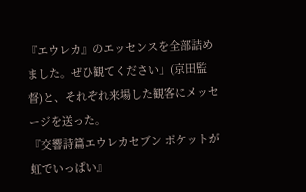『エウレカ』のエッセンスを全部詰めました。ぜひ観てください」(京田監督)と、それぞれ来場した観客にメッセージを送った。
『交響詩篇エウレカセブン ポケットが虹でいっぱい』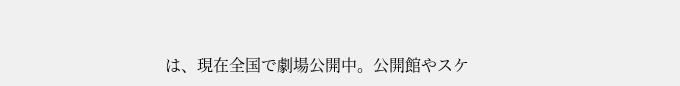は、現在全国で劇場公開中。公開館やスケ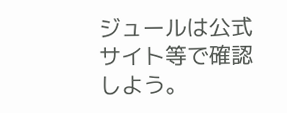ジュールは公式サイト等で確認しよう。